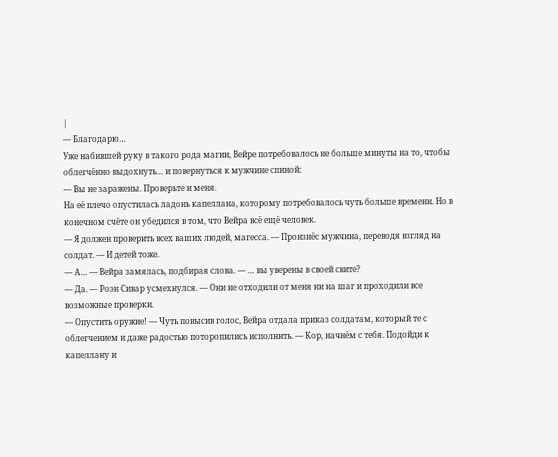|
— Благодарю…
Уже набившей руку в такого рода магии, Вейре потребовалось не больше минуты на то, чтобы облегчённо выдохнуть… и повернуться к мужчине спиной:
— Вы не заражены. Проверьте и меня.
На её плечо опустилась ладонь капеллана, которому потребовалось чуть больше времени. Но в конечном счёте он убедился в том, что Вейра всё ещё человек.
— Я должен проверить всех ваших людей, магесса. — Произнёс мужчина, переводя взгляд на солдат. — И детей тоже.
— А… — Вейра замялась, подбирая слова. — … вы уверены в своей свите?
— Да. — Роэн Сивар усмехнулся. — Они не отходили от меня ни на шаг и проходили все возможные проверки.
— Опустить оружие! — Чуть повысив голос, Вейра отдала приказ солдатам, который те с облегчением и даже радостью поторопились исполнить. — Кор, начнём с тебя. Подойди к капеллану и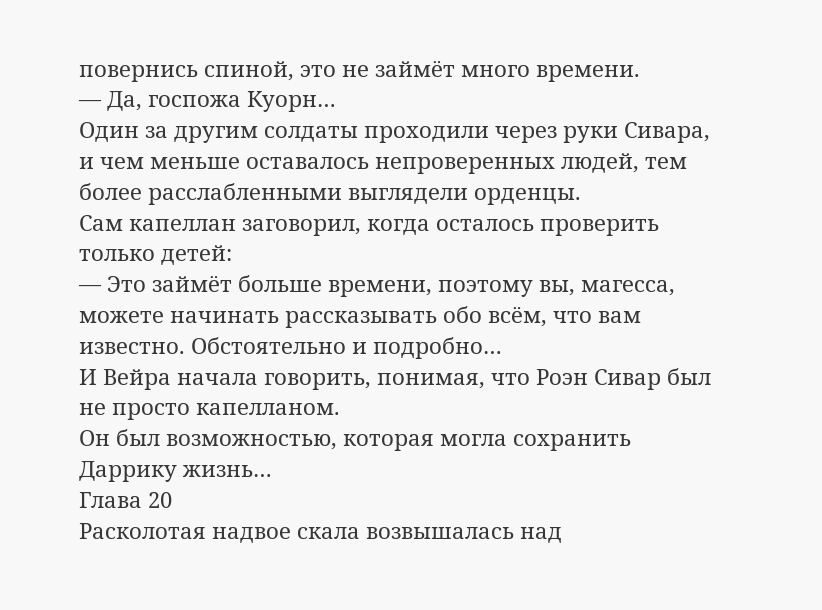повернись спиной, это не займёт много времени.
— Да, госпожа Куорн…
Один за другим солдаты проходили через руки Сивара, и чем меньше оставалось непроверенных людей, тем более расслабленными выглядели орденцы.
Сам капеллан заговорил, когда осталось проверить только детей:
— Это займёт больше времени, поэтому вы, магесса, можете начинать рассказывать обо всём, что вам известно. Обстоятельно и подробно…
И Вейра начала говорить, понимая, что Роэн Сивар был не просто капелланом.
Он был возможностью, которая могла сохранить Даррику жизнь…
Глава 20
Расколотая надвое скала возвышалась над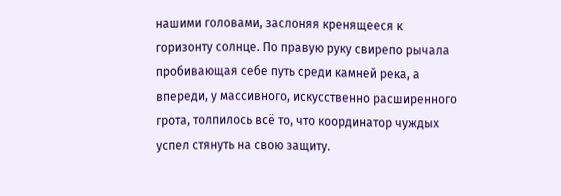нашими головами, заслоняя кренящееся к горизонту солнце. По правую руку свирепо рычала пробивающая себе путь среди камней река, а впереди, у массивного, искусственно расширенного грота, толпилось всё то, что координатор чуждых успел стянуть на свою защиту.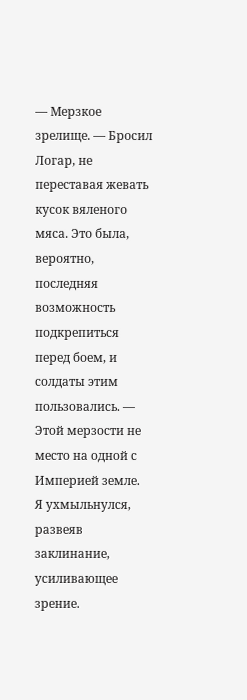— Мерзкое зрелище. — Бросил Логар, не переставая жевать кусок вяленого мяса. Это была, вероятно, последняя возможность подкрепиться перед боем, и солдаты этим пользовались. — Этой мерзости не место на одной с Империей земле.
Я ухмыльнулся, развеяв заклинание, усиливающее зрение.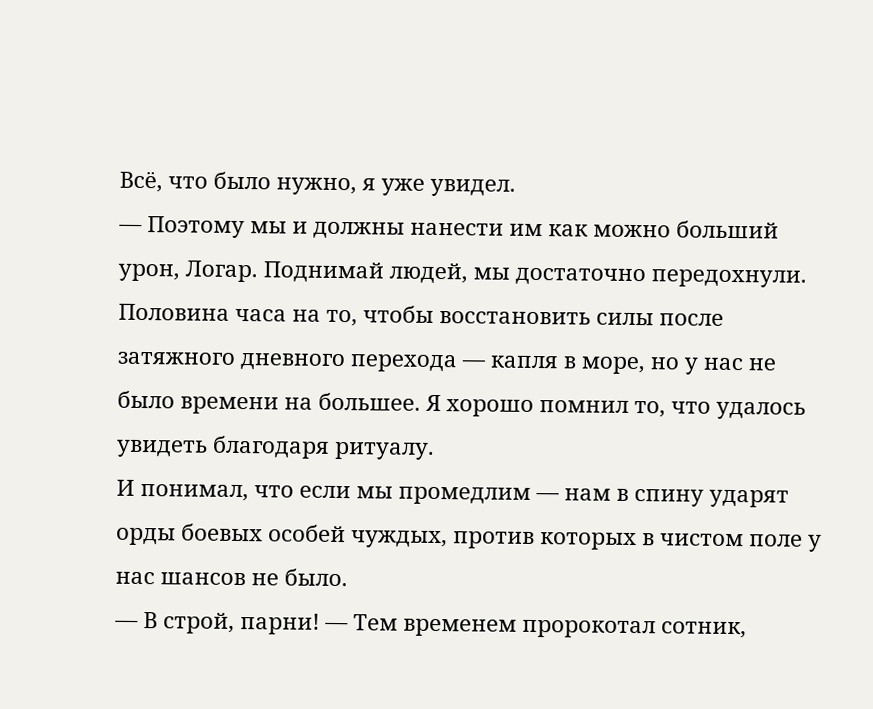Всё, что было нужно, я уже увидел.
— Поэтому мы и должны нанести им как можно больший урон, Логар. Поднимай людей, мы достаточно передохнули.
Половина часа на то, чтобы восстановить силы после затяжного дневного перехода — капля в море, но у нас не было времени на большее. Я хорошо помнил то, что удалось увидеть благодаря ритуалу.
И понимал, что если мы промедлим — нам в спину ударят орды боевых особей чуждых, против которых в чистом поле у нас шансов не было.
— В строй, парни! — Тем временем пророкотал сотник,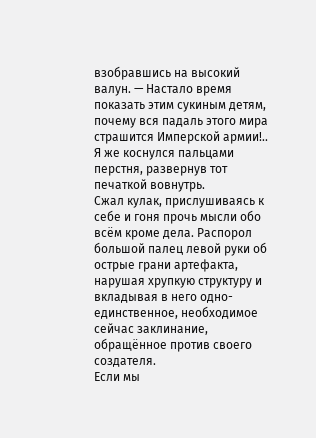взобравшись на высокий валун. — Настало время показать этим сукиным детям, почему вся падаль этого мира страшится Имперской армии!..
Я же коснулся пальцами перстня, развернув тот печаткой вовнутрь.
Сжал кулак, прислушиваясь к себе и гоня прочь мысли обо всём кроме дела. Распорол большой палец левой руки об острые грани артефакта, нарушая хрупкую структуру и вкладывая в него одно-единственное, необходимое сейчас заклинание, обращённое против своего создателя.
Если мы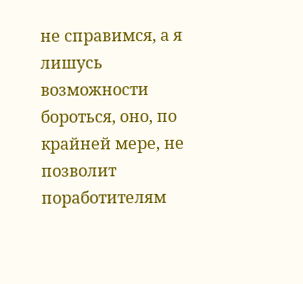не справимся, а я лишусь возможности бороться, оно, по крайней мере, не позволит поработителям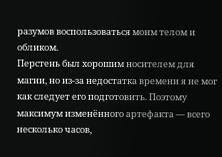разумов воспользоваться моим телом и обликом.
Перстень был хорошим носителем для магии, но из-за недостатка времени я не мог как следует его подготовить. Поэтому максимум изменённого артефакта — всего несколько часов,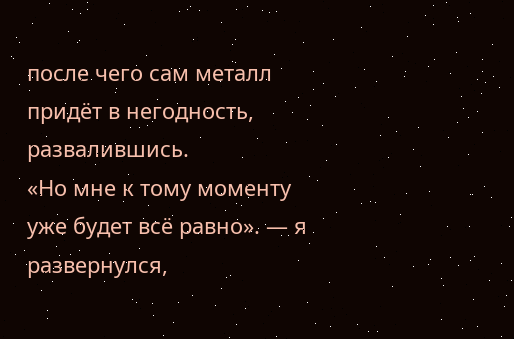после чего сам металл придёт в негодность, развалившись.
«Но мне к тому моменту уже будет всё равно». — я развернулся,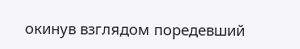окинув взглядом поредевший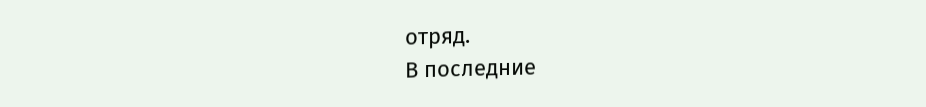отряд.
В последние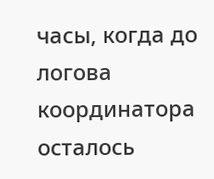часы, когда до логова координатора осталось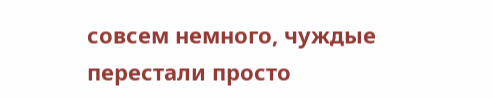совсем немного, чуждые перестали просто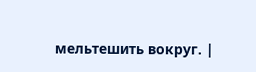мельтешить вокруг. |